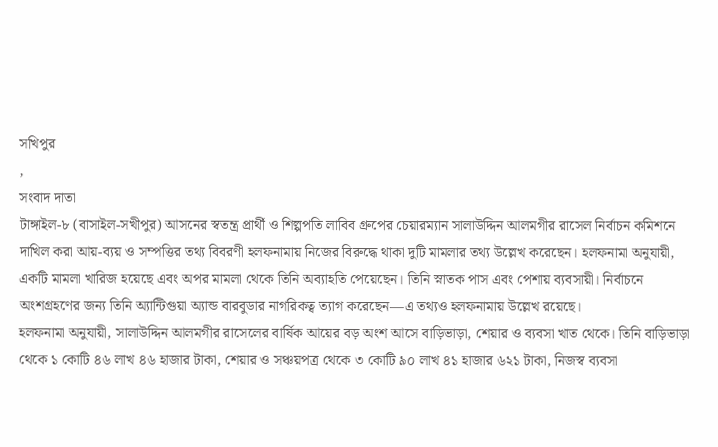সখিপুর
,
সংবাদ দাতা
টাঙ্গাইল-৮ (বাসাইল-সখীপুর) আসনের স্বতন্ত্র প্রার্থী ও শিল্পপতি লাবিব গ্রুপের চেয়ারম্যান সালাউদ্দিন আলমগীর রাসেল নির্বাচন কমিশনে দাখিল করা আয়-ব্যয় ও সম্পত্তির তথ্য বিবরণী হলফনামায় নিজের বিরুদ্ধে থাকা দুটি মামলার তথ্য উল্লেখ করেছেন। হলফনামা অনুযায়ী, একটি মামলা খারিজ হয়েছে এবং অপর মামলা থেকে তিনি অব্যাহতি পেয়েছেন। তিনি স্নাতক পাস এবং পেশায় ব্যবসায়ী। নির্বাচনে অংশগ্রহণের জন্য তিনি অ্যান্টিগুয়া অ্যান্ড বারবুডার নাগরিকত্ব ত্যাগ করেছেন—এ তথ্যও হলফনামায় উল্লেখ রয়েছে।
হলফনামা অনুযায়ী, সালাউদ্দিন আলমগীর রাসেলের বার্ষিক আয়ের বড় অংশ আসে বাড়িভাড়া, শেয়ার ও ব্যবসা খাত থেকে। তিনি বাড়িভাড়া থেকে ১ কোটি ৪৬ লাখ ৪৬ হাজার টাকা, শেয়ার ও সঞ্চয়পত্র থেকে ৩ কোটি ৯০ লাখ ৪১ হাজার ৬২১ টাকা, নিজস্ব ব্যবসা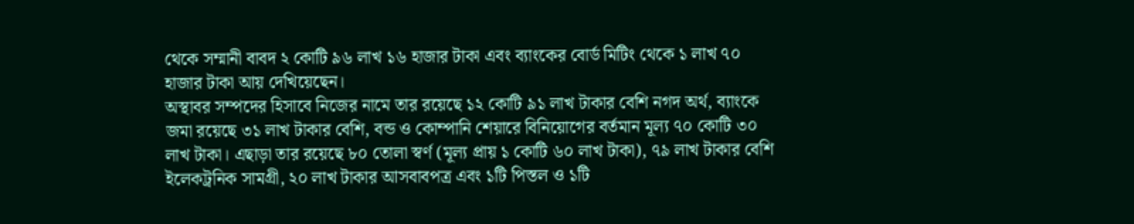থেকে সম্মানী বাবদ ২ কোটি ৯৬ লাখ ১৬ হাজার টাকা এবং ব্যাংকের বোর্ড মিটিং থেকে ১ লাখ ৭০ হাজার টাকা আয় দেখিয়েছেন।
অস্থাবর সম্পদের হিসাবে নিজের নামে তার রয়েছে ১২ কোটি ৯১ লাখ টাকার বেশি নগদ অর্থ, ব্যাংকে জমা রয়েছে ৩১ লাখ টাকার বেশি, বন্ড ও কোম্পানি শেয়ারে বিনিয়োগের বর্তমান মূল্য ৭০ কোটি ৩০ লাখ টাকা। এছাড়া তার রয়েছে ৮০ তোলা স্বর্ণ (মূল্য প্রায় ১ কোটি ৬০ লাখ টাকা), ৭৯ লাখ টাকার বেশি ইলেকট্রনিক সামগ্রী, ২০ লাখ টাকার আসবাবপত্র এবং ১টি পিস্তল ও ১টি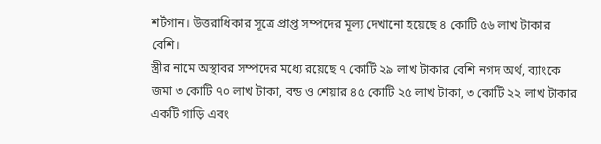শর্টগান। উত্তরাধিকার সূত্রে প্রাপ্ত সম্পদের মূল্য দেখানো হয়েছে ৪ কোটি ৫৬ লাখ টাকার বেশি।
স্ত্রীর নামে অস্থাবর সম্পদের মধ্যে রয়েছে ৭ কোটি ২৯ লাখ টাকার বেশি নগদ অর্থ, ব্যাংকে জমা ৩ কোটি ৭০ লাখ টাকা, বন্ড ও শেয়ার ৪৫ কোটি ২৫ লাখ টাকা, ৩ কোটি ২২ লাখ টাকার একটি গাড়ি এবং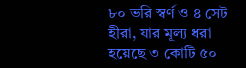৮০ ভরি স্বর্ণ ও ৪ সেট হীরা, যার মূল্য ধরা হয়েছে ৩ কোটি ৫০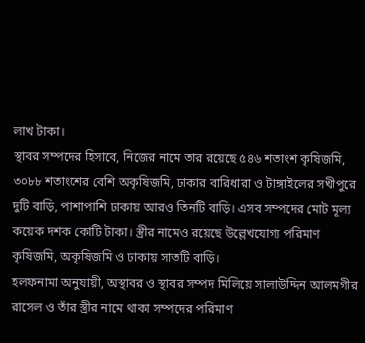লাখ টাকা।
স্থাবর সম্পদের হিসাবে, নিজের নামে তার রয়েছে ৫৪৬ শতাংশ কৃষিজমি, ৩০৮৮ শতাংশের বেশি অকৃষিজমি, ঢাকার বারিধারা ও টাঙ্গাইলের সখীপুরে দুটি বাড়ি, পাশাপাশি ঢাকায় আরও তিনটি বাড়ি। এসব সম্পদের মোট মূল্য কয়েক দশক কোটি টাকা। স্ত্রীর নামেও রয়েছে উল্লেখযোগ্য পরিমাণ কৃষিজমি, অকৃষিজমি ও ঢাকায় সাতটি বাড়ি।
হলফনামা অনুযায়ী, অস্থাবর ও স্থাবর সম্পদ মিলিয়ে সালাউদ্দিন আলমগীর রাসেল ও তাঁর স্ত্রীর নামে থাকা সম্পদের পরিমাণ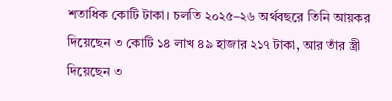শতাধিক কোটি টাকা। চলতি ২০২৫–২৬ অর্থবছরে তিনি আয়কর দিয়েছেন ৩ কোটি ১৪ লাখ ৪৯ হাজার ২১৭ টাকা, আর তাঁর স্ত্রী দিয়েছেন ৩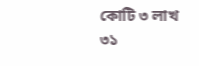কোটি ৩ লাখ ৩১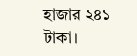হাজার ২৪১ টাকা।